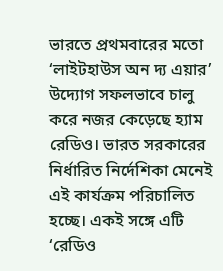ভারতে প্রথমবারের মতো ‘লাইটহাউস অন দ্য এয়ার’ উদ্যোগ সফলভাবে চালু করে নজর কেড়েছে হ্যাম রেডিও। ভারত সরকারের নির্ধারিত নির্দেশিকা মেনেই এই কার্যক্রম পরিচালিত হচ্ছে। একই সঙ্গে এটি ‘রেডিও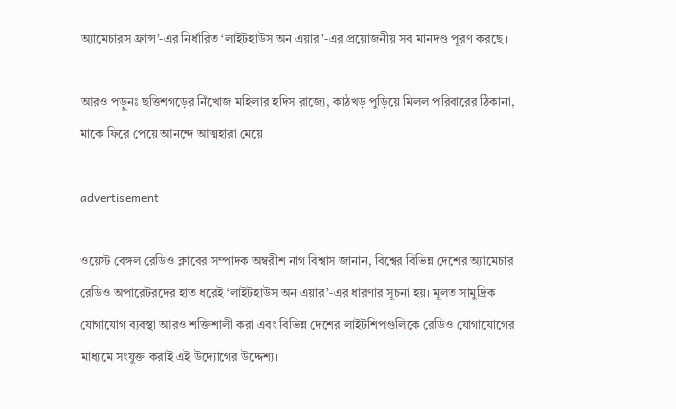অ্যামেচারস ফ্রান্স’-এর নির্ধারিত ‘লাইটহাউস অন এয়ার’-এর প্রয়োজনীয় সব মানদণ্ড পূরণ করছে।

আরও পড়ুনঃ ছত্তিশগড়ের নিঁখোজ মহিলার হদিস রাজ্যে, কাঠখড় পুড়িয়ে মিলল পরিবারের ঠিকানা, মাকে ফিরে পেয়ে আনন্দে আত্মহারা মেয়ে

advertisement

ওয়েস্ট বেঙ্গল রেডিও ক্লাবের সম্পাদক অম্বরীশ নাগ বিশ্বাস জানান, বিশ্বের বিভিন্ন দেশের অ্যামেচার রেডিও অপারেটরদের হাত ধরেই ‘লাইটহাউস অন এয়ার’-এর ধারণার সূচনা হয়। মূলত সামুদ্রিক যোগাযোগ ব্যবস্থা আরও শক্তিশালী করা এবং বিভিন্ন দেশের লাইটশিপগুলিকে রেডিও যোগাযোগের মাধ্যমে সংযুক্ত করাই এই উদ্যোগের উদ্দেশ্য।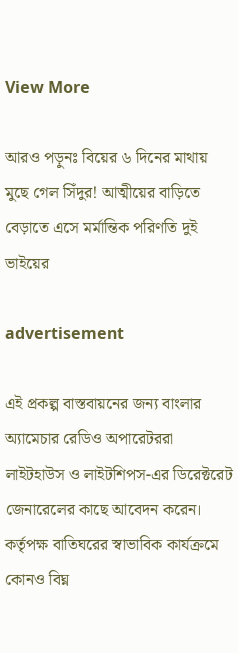View More

আরও পড়ুনঃ বিয়ের ৬ দিনের মাথায় মুছে গেল সিঁদুর! আত্মীয়ের বাড়িতে বেড়াতে এসে মর্মান্তিক পরিণতি দুই ভাইয়ের

advertisement

এই প্রকল্প বাস্তবায়নের জন্য বাংলার অ্যামেচার রেডিও অপারেটররা লাইটহাউস ও লাইটশিপস-এর ডিরেক্টরেট জেনারেলের কাছে আবেদন করেন। কর্তৃপক্ষ বাতিঘরের স্বাভাবিক কার্যক্রমে কোনও বিঘ্ন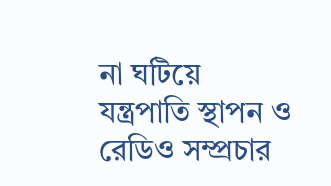না ঘটিয়ে যন্ত্রপাতি স্থাপন ও রেডিও সম্প্রচার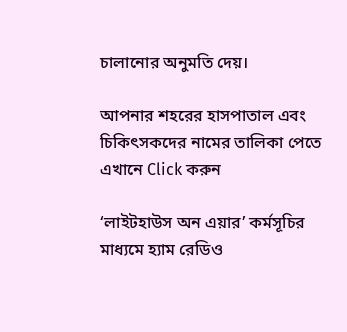চালানোর অনুমতি দেয়।

আপনার শহরের হাসপাতাল এবং চিকিৎসকদের নামের তালিকা পেতে এখানে Click করুন

‘লাইটহাউস অন এয়ার’ কর্মসূচির মাধ্যমে হ্যাম রেডিও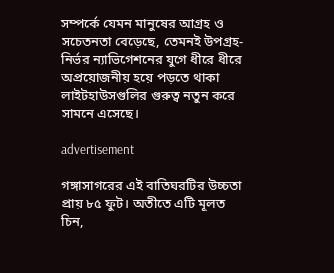সম্পর্কে যেমন মানুষের আগ্রহ ও সচেতনতা বেড়েছে, তেমনই উপগ্রহ-নির্ভর ন্যাভিগেশনের যুগে ধীরে ধীরে অপ্রয়োজনীয় হয়ে পড়তে থাকা লাইটহাউসগুলির গুরুত্ব নতুন করে সামনে এসেছে।

advertisement

গঙ্গাসাগরের এই বাতিঘরটির উচ্চতা প্রায় ৮৫ ফুট। অতীতে এটি মূলত চিন,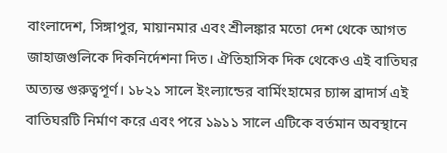বাংলাদেশ, সিঙ্গাপুর, মায়ানমার এবং শ্রীলঙ্কার মতো দেশ থেকে আগত জাহাজগুলিকে দিকনির্দেশনা দিত। ঐতিহাসিক দিক থেকেও এই বাতিঘর অত্যন্ত গুরুত্বপূর্ণ। ১৮২১ সালে ইংল্যান্ডের বার্মিংহামের চ্যান্স ব্রাদার্স এই বাতিঘরটি নির্মাণ করে এবং পরে ১৯১১ সালে এটিকে বর্তমান অবস্থানে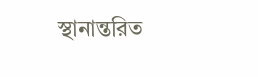স্থানান্তরিত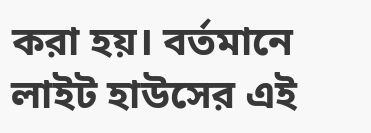করা হয়। বর্তমানে লাইট হাউসের এই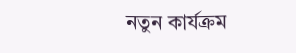নতুন কার্যক্রম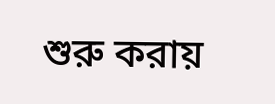শুরু করায়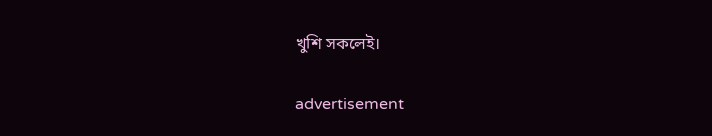খুশি সকলেই।

advertisement